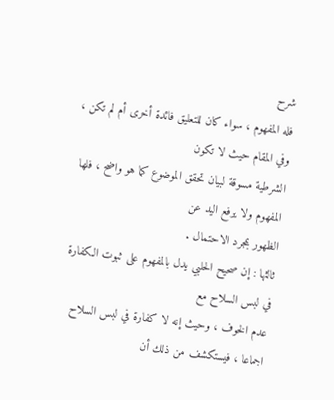شرح
فله المفهوم ، سواء كان للتعليق فائدة أخرى أم لم تكن ، وفي المقام حيث لا تكون
الشرطية مسوقة لبيان تحقق الموضوع كما هو واضح ، فلها المفهوم ولا يرفع اليد عن
الظهور بمجرد الاحتمال .
ثالثها : إن صحيح الحلبي يدل بالمفهوم على ثبوت الكفارة في لبس السلاح مع
عدم الخوف ، وحيث إنه لا كفارة في لبس السلاح اجماعا ، فيستكشف من ذلك أن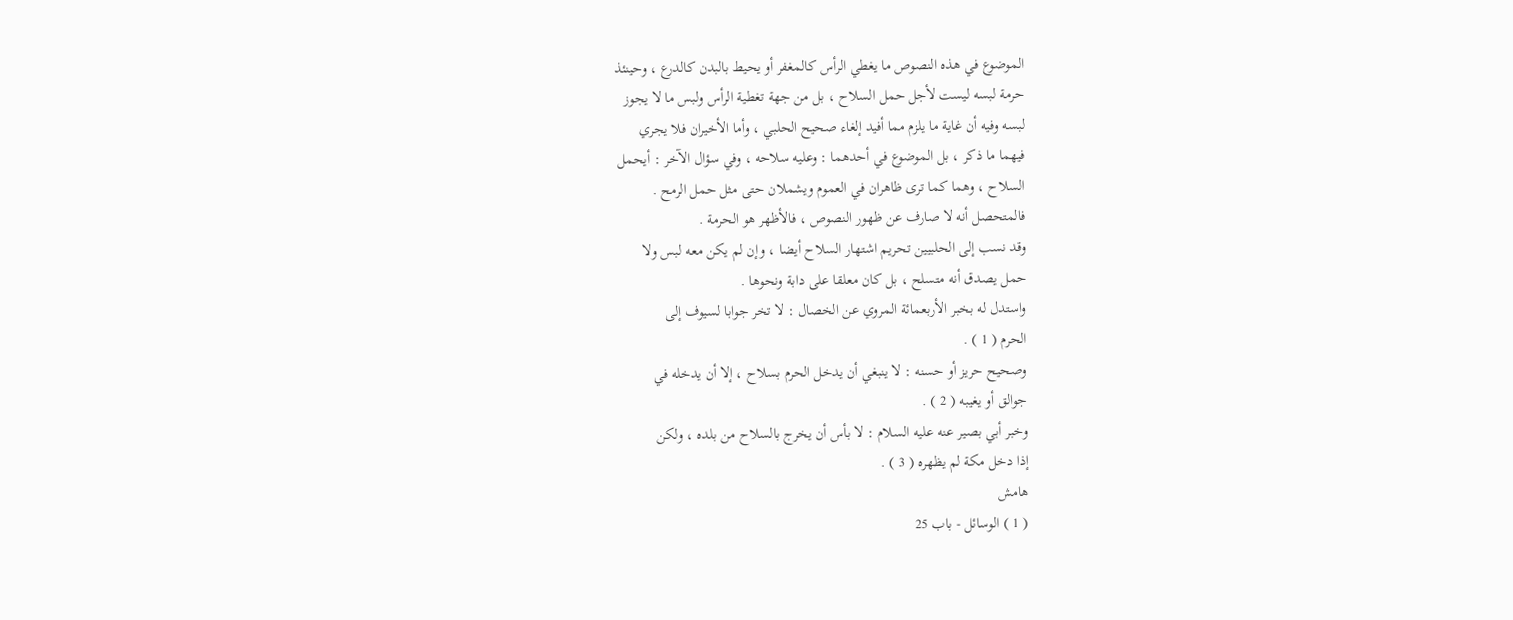الموضوع في هذه النصوص ما يغطي الرأس كالمغفر أو يحيط بالبدن كالدرع ، وحينئذ
حرمة لبسه ليست لأجل حمل السلاح ، بل من جهة تغطية الرأس ولبس ما لا يجوز
لبسه وفيه أن غاية ما يلزم مما أفيد إلغاء صحيح الحلبي ، وأما الأخيران فلا يجري
فيهما ما ذكر ، بل الموضوع في أحدهما : وعليه سلاحه ، وفي سؤال الآخر : أيحمل
السلاح ، وهما كما ترى ظاهران في العموم ويشملان حتى مثل حمل الرمح .
فالمتحصل أنه لا صارف عن ظهور النصوص ، فالأظهر هو الحرمة .
وقد نسب إلى الحلبيين تحريم اشتهار السلاح أيضا ، وإن لم يكن معه لبس ولا
حمل يصدق أنه متسلح ، بل كان معلقا على دابة ونحوها .
واستدل له بخبر الأربعمائة المروي عن الخصال : لا تخر جوابا لسيوف إلى
الحرم ( 1 ) .
وصحيح حريز أو حسنه : لا ينبغي أن يدخل الحرم بسلاح ، إلا أن يدخله في
جوالق أو يغيبه ( 2 ) .
وخبر أبي بصير عنه عليه السلام : لا بأس أن يخرج بالسلاح من بلده ، ولكن
إذا دخل مكة لم يظهره ( 3 ) .
هامش
( 1 ) الوسائل - باب 25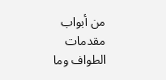من أبواب مقدمات الطواف وما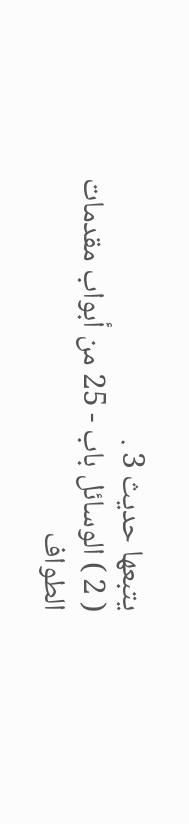يتبعها حديث 3 .
( 2 ) الوسائل باب - 25 من أبواب مقدمات الطواف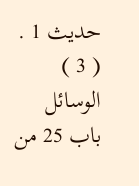حديث 1 .
( 3 ) الوسائل باب 25 من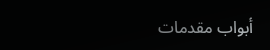أبواب مقدمات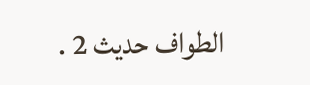الطواف حديث 2 .